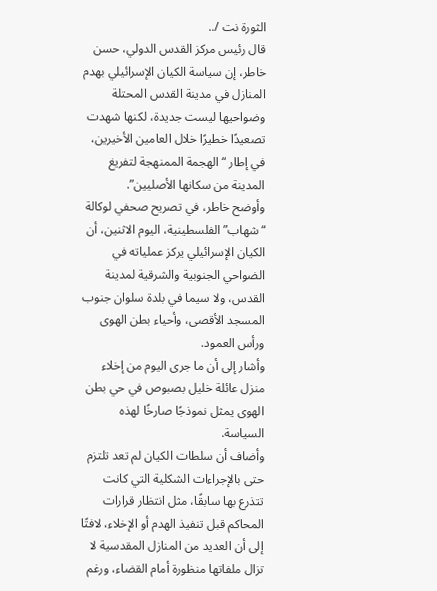الثورة نت /..
قال رئيس مركز القدس الدولي، حسن خاطر، إن سياسة الكيان الإسرائيلي بهدم المنازل في مدينة القدس المحتلة وضواحيها ليست جديدة، لكنها شهدت تصعيدًا خطيرًا خلال العامين الأخيرين، في إطار “الهجمة الممنهجة لتفريغ المدينة من سكانها الأصليين”.
وأوضح خاطر، في تصريح صحفي لوكالة “شهاب” الفلسطينية، اليوم الاثنين، أن الكيان الإسرائيلي يركز عملياته في الضواحي الجنوبية والشرقية لمدينة القدس، ولا سيما في بلدة سلوان جنوب المسجد الأقصى، وأحياء بطن الهوى ورأس العمود.
وأشار إلى أن ما جرى اليوم من إخلاء منزل عائلة خليل بصبوص في حي بطن الهوى يمثل نموذجًا صارخًا لهذه السياسة.
وأضاف أن سلطات الكيان لم تعد تلتزم حتى بالإجراءات الشكلية التي كانت تتذرع بها سابقًا، مثل انتظار قرارات المحاكم قبل تنفيذ الهدم أو الإخلاء، لافتًا إلى أن العديد من المنازل المقدسية لا تزال ملفاتها منظورة أمام القضاء، ورغم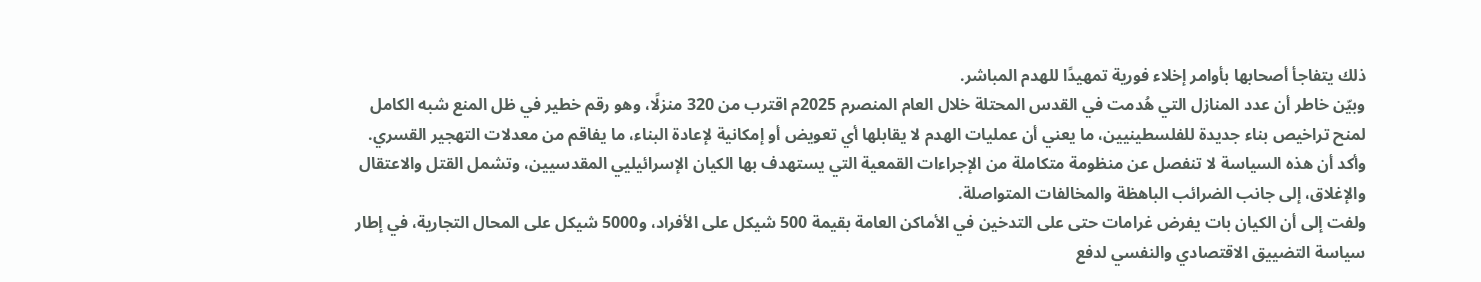ذلك يتفاجأ أصحابها بأوامر إخلاء فورية تمهيدًا للهدم المباشر.
وبيّن خاطر أن عدد المنازل التي هُدمت في القدس المحتلة خلال العام المنصرم 2025م اقترب من 320 منزلًا، وهو رقم خطير في ظل المنع شبه الكامل لمنح تراخيص بناء جديدة للفلسطينيين، ما يعني أن عمليات الهدم لا يقابلها أي تعويض أو إمكانية لإعادة البناء، ما يفاقم من معدلات التهجير القسري.
وأكد أن هذه السياسة لا تنفصل عن منظومة متكاملة من الإجراءات القمعية التي يستهدف بها الكيان الإسرائيليي المقدسيين، وتشمل القتل والاعتقال والإغلاق، إلى جانب الضرائب الباهظة والمخالفات المتواصلة.
ولفت إلى أن الكيان بات يفرض غرامات حتى على التدخين في الأماكن العامة بقيمة 500 شيكل على الأفراد، و5000 شيكل على المحال التجارية، في إطار سياسة التضييق الاقتصادي والنفسي لدفع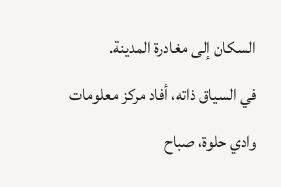السكان إلى مغادرة المدينة.
في السياق ذاته، أفاد مركز معلومات وادي حلوة، صباح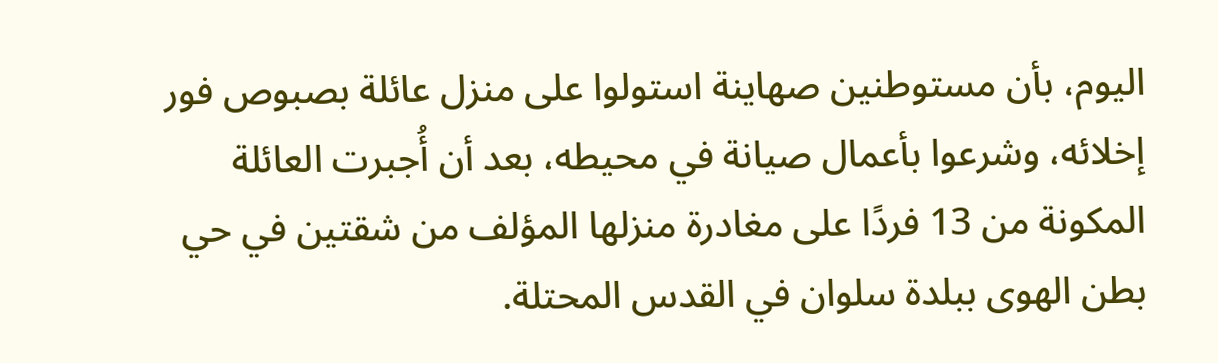اليوم، بأن مستوطنين صهاينة استولوا على منزل عائلة بصبوص فور إخلائه، وشرعوا بأعمال صيانة في محيطه، بعد أن أُجبرت العائلة المكونة من 13 فردًا على مغادرة منزلها المؤلف من شقتين في حي بطن الهوى ببلدة سلوان في القدس المحتلة.